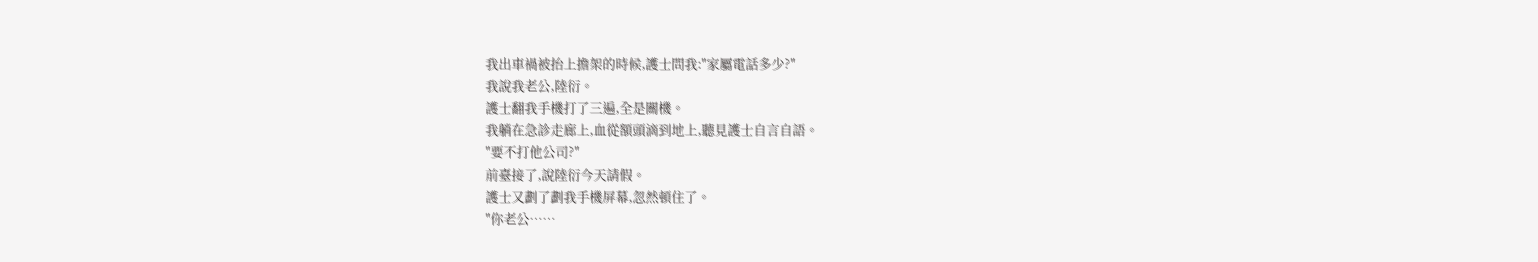我出車禍被抬上擔架的時候,護士問我:"家屬電話多少?"
我說我老公,陸衍。
護士翻我手機打了三遍,全是關機。
我躺在急診走廊上,血從額頭滴到地上,聽見護士自言自語。
"要不打他公司?"
前臺接了,說陸衍今天請假。
護士又劃了劃我手機屏幕,忽然頓住了。
"你老公……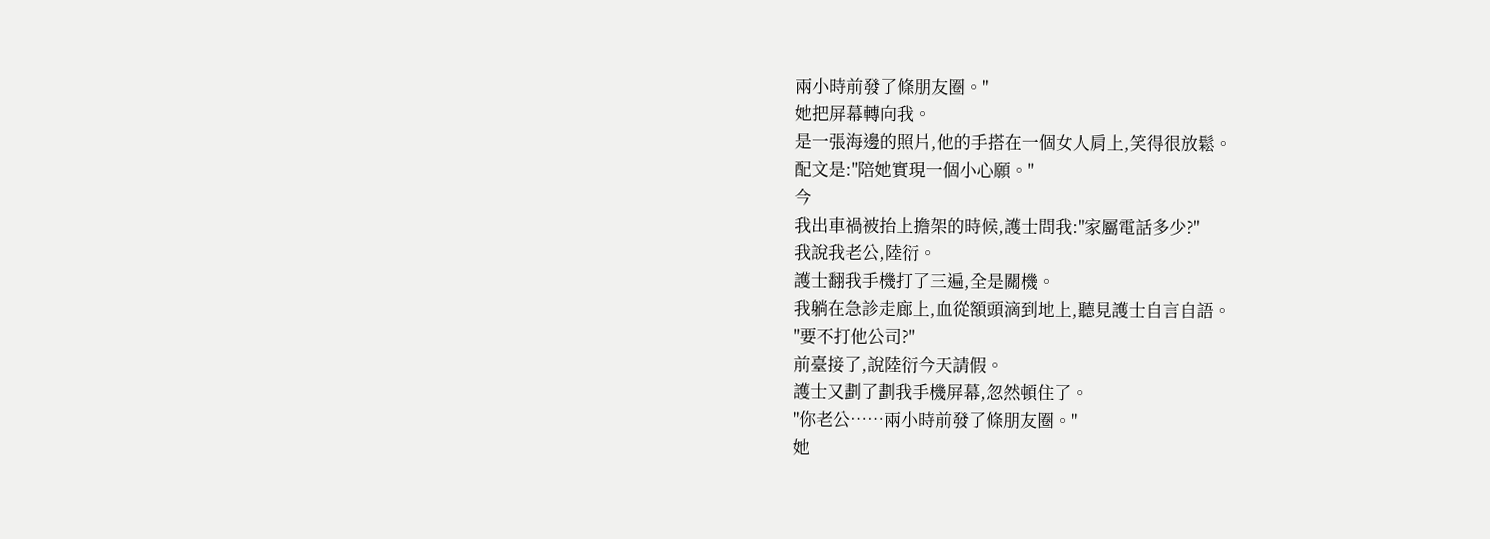兩小時前發了條朋友圈。"
她把屏幕轉向我。
是一張海邊的照片,他的手搭在一個女人肩上,笑得很放鬆。
配文是:"陪她實現一個小心願。"
今
我出車禍被抬上擔架的時候,護士問我:"家屬電話多少?"
我說我老公,陸衍。
護士翻我手機打了三遍,全是關機。
我躺在急診走廊上,血從額頭滴到地上,聽見護士自言自語。
"要不打他公司?"
前臺接了,說陸衍今天請假。
護士又劃了劃我手機屏幕,忽然頓住了。
"你老公……兩小時前發了條朋友圈。"
她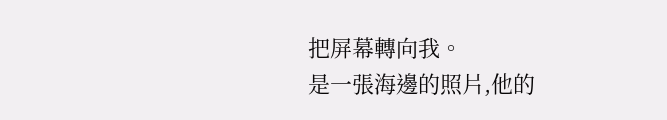把屏幕轉向我。
是一張海邊的照片,他的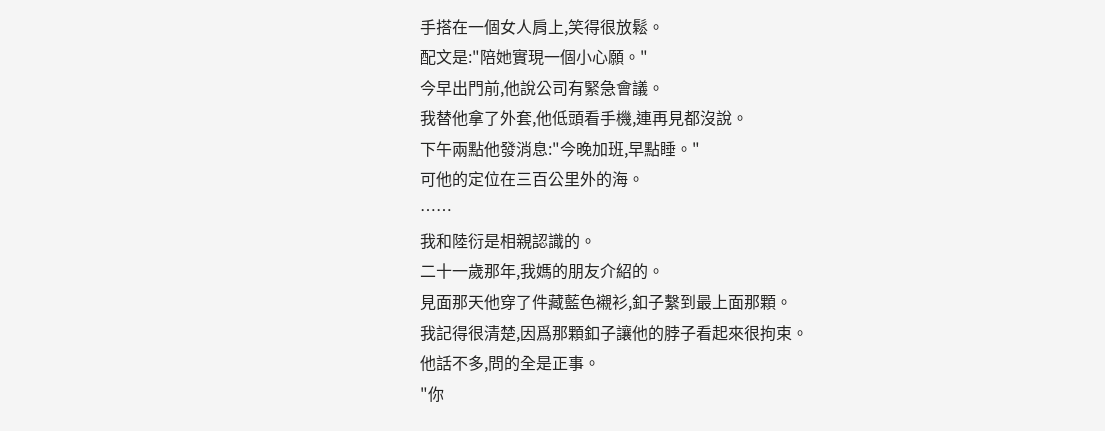手搭在一個女人肩上,笑得很放鬆。
配文是:"陪她實現一個小心願。"
今早出門前,他說公司有緊急會議。
我替他拿了外套,他低頭看手機,連再見都沒說。
下午兩點他發消息:"今晚加班,早點睡。"
可他的定位在三百公里外的海。
……
我和陸衍是相親認識的。
二十一歲那年,我媽的朋友介紹的。
見面那天他穿了件藏藍色襯衫,釦子繫到最上面那顆。
我記得很清楚,因爲那顆釦子讓他的脖子看起來很拘束。
他話不多,問的全是正事。
"你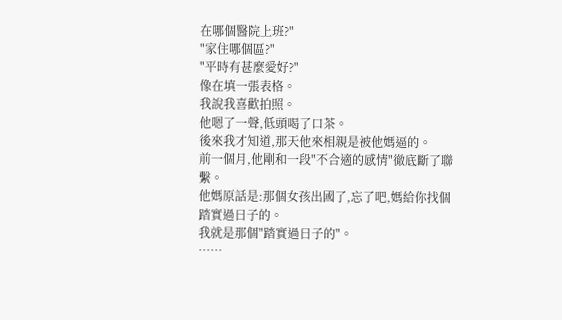在哪個醫院上班?"
"家住哪個區?"
"平時有甚麼愛好?"
像在填一張表格。
我說我喜歡拍照。
他嗯了一聲,低頭喝了口茶。
後來我才知道,那天他來相親是被他媽逼的。
前一個月,他剛和一段"不合適的感情"徹底斷了聯繫。
他媽原話是:那個女孩出國了,忘了吧,媽給你找個踏實過日子的。
我就是那個"踏實過日子的"。
……